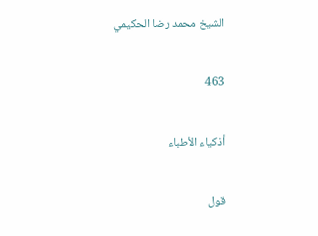الشيخ محمد رضا الحكيمي

463

أذكياء الأطباء

قول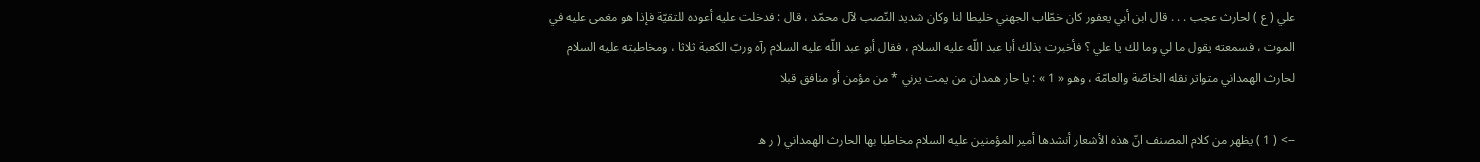علي ( ع ) لحارث عجب . . . قال ابن أبي يعفور كان خطّاب الجهني خليطا لنا وكان شديد النّصب لآل محمّد ، قال : فدخلت عليه أعوده للتقيّة فإذا هو مغمى عليه في الموت ، فسمعته يقول ما لي وما لك يا علي ؟ فأخبرت بذلك أبا عبد اللّه عليه السلام ، فقال أبو عبد اللّه عليه السلام رآه وربّ الكعبة ثلاثا ، ومخاطبته عليه السلام لحارث الهمداني متواتر نقله الخاصّة والعامّة ، وهو « 1 » : يا حار همدان من يمت يرني * من مؤمن أو منافق قبلا

--> ( 1 ) يظهر من كلام المصنف انّ هذه الأشعار أنشدها أمير المؤمنين عليه السلام مخاطبا بها الحارث الهمداني ( ر ه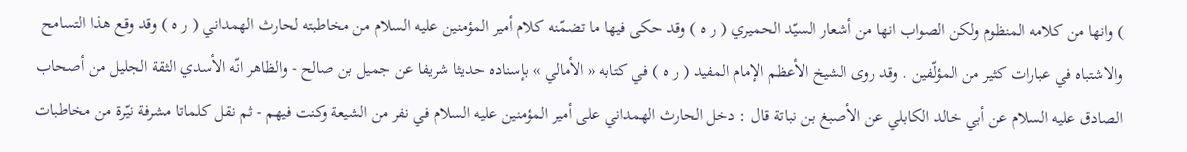) وانها من كلامه المنظوم ولكن الصواب انها من أشعار السيّد الحميري ( ر ه ) وقد حكى فيها ما تضمّنه كلام أمير المؤمنين عليه السلام من مخاطبته لحارث الهمداني ( ر ه ) وقد وقع هذا التسامح والاشتباه في عبارات كثير من المؤلّفين . وقد روى الشيخ الأعظم الإمام المفيد ( ر ه ) في كتابه « الأمالي » بإسناده حديثا شريفا عن جميل بن صالح - والظاهر انّه الأسدي الثقة الجليل من أصحاب الصادق عليه السلام عن أبي خالد الكابلي عن الأصبغ بن نباتة قال : دخل الحارث الهمداني على أمير المؤمنين عليه السلام في نفر من الشيعة وكنت فيهم - ثم نقل كلماتا مشرفة نيّرة من مخاطبات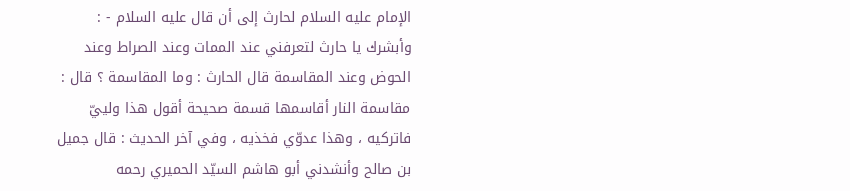الإمام عليه السلام لحارث إلى أن قال عليه السلام - : وأبشرك يا حارث لتعرفني عند الممات وعند الصراط وعند الحوض وعند المقاسمة قال الحارث : وما المقاسمة ؟ قال : مقاسمة النار أقاسمها قسمة صحيحة أقول هذا ولييّ فاتركيه ، وهذا عدوّي فخذيه ، وفي آخر الحديث : قال جميل بن صالح وأنشدني أبو هاشم السيّد الحميري رحمه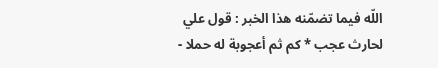اللّه فيما تضمّنه هذا الخبر : قول علي لحارث عجب * كم ثم أعجوبة له حملا -